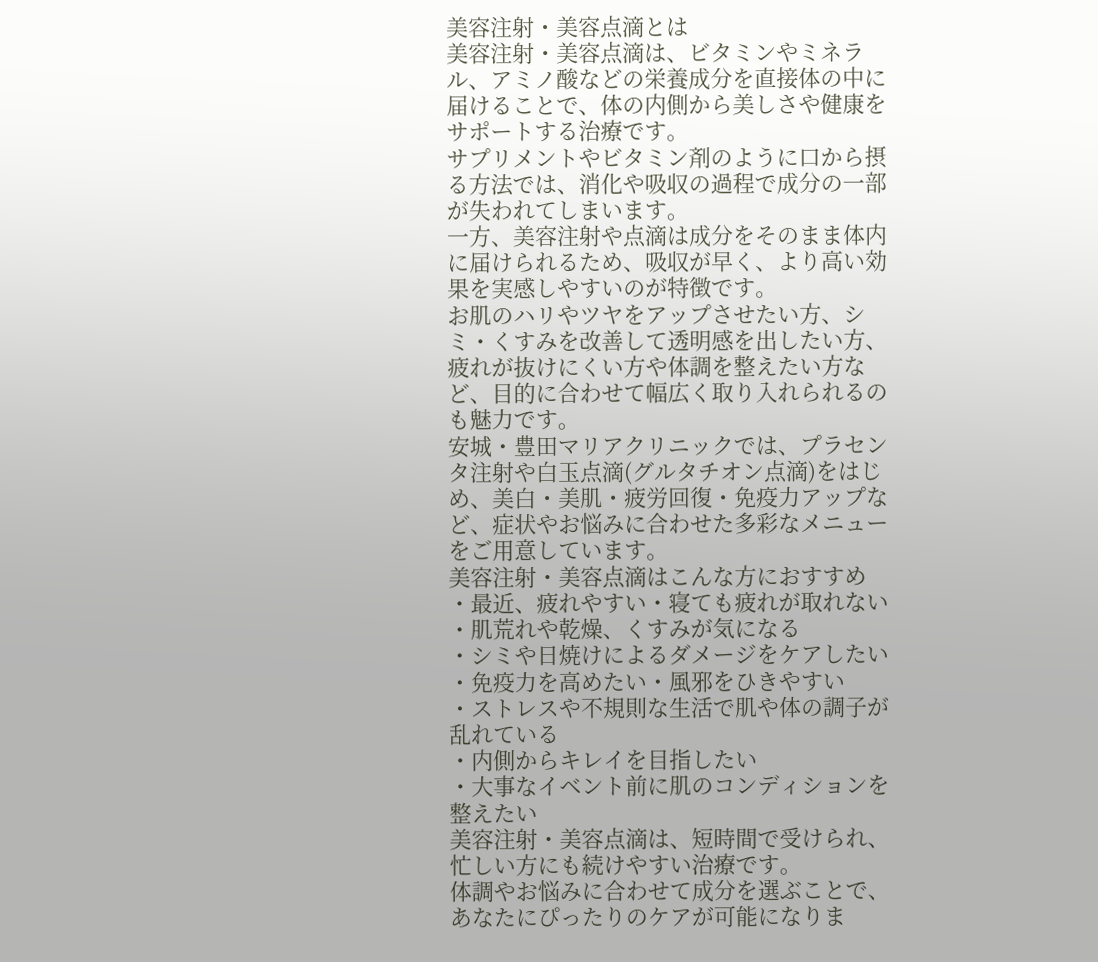美容注射・美容点滴とは
美容注射・美容点滴は、ビタミンやミネラル、アミノ酸などの栄養成分を直接体の中に届けることで、体の内側から美しさや健康をサポートする治療です。
サプリメントやビタミン剤のように口から摂る方法では、消化や吸収の過程で成分の一部が失われてしまいます。
一方、美容注射や点滴は成分をそのまま体内に届けられるため、吸収が早く、より高い効果を実感しやすいのが特徴です。
お肌のハリやツヤをアップさせたい方、シミ・くすみを改善して透明感を出したい方、疲れが抜けにくい方や体調を整えたい方など、目的に合わせて幅広く取り入れられるのも魅力です。
安城・豊田マリアクリニックでは、プラセンタ注射や白玉点滴(グルタチオン点滴)をはじめ、美白・美肌・疲労回復・免疫力アップなど、症状やお悩みに合わせた多彩なメニューをご用意しています。
美容注射・美容点滴はこんな方におすすめ
・最近、疲れやすい・寝ても疲れが取れない
・肌荒れや乾燥、くすみが気になる
・シミや日焼けによるダメージをケアしたい
・免疫力を高めたい・風邪をひきやすい
・ストレスや不規則な生活で肌や体の調子が乱れている
・内側からキレイを目指したい
・大事なイベント前に肌のコンディションを整えたい
美容注射・美容点滴は、短時間で受けられ、忙しい方にも続けやすい治療です。
体調やお悩みに合わせて成分を選ぶことで、あなたにぴったりのケアが可能になりま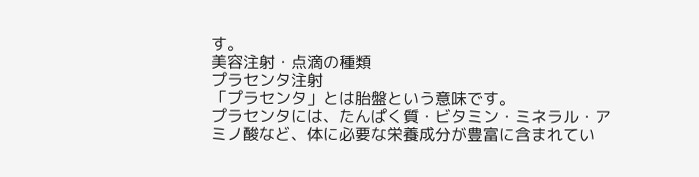す。
美容注射・点滴の種類
プラセンタ注射
「プラセンタ」とは胎盤という意味です。
プラセンタには、たんぱく質・ビタミン・ミネラル・アミノ酸など、体に必要な栄養成分が豊富に含まれてい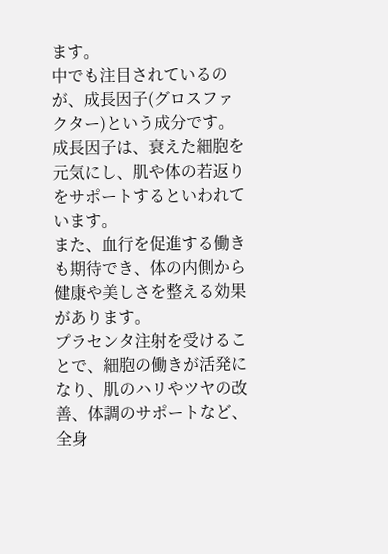ます。
中でも注目されているのが、成長因子(グロスファクター)という成分です。
成長因子は、衰えた細胞を元気にし、肌や体の若返りをサポートするといわれています。
また、血行を促進する働きも期待でき、体の内側から健康や美しさを整える効果があります。
プラセンタ注射を受けることで、細胞の働きが活発になり、肌のハリやツヤの改善、体調のサポートなど、全身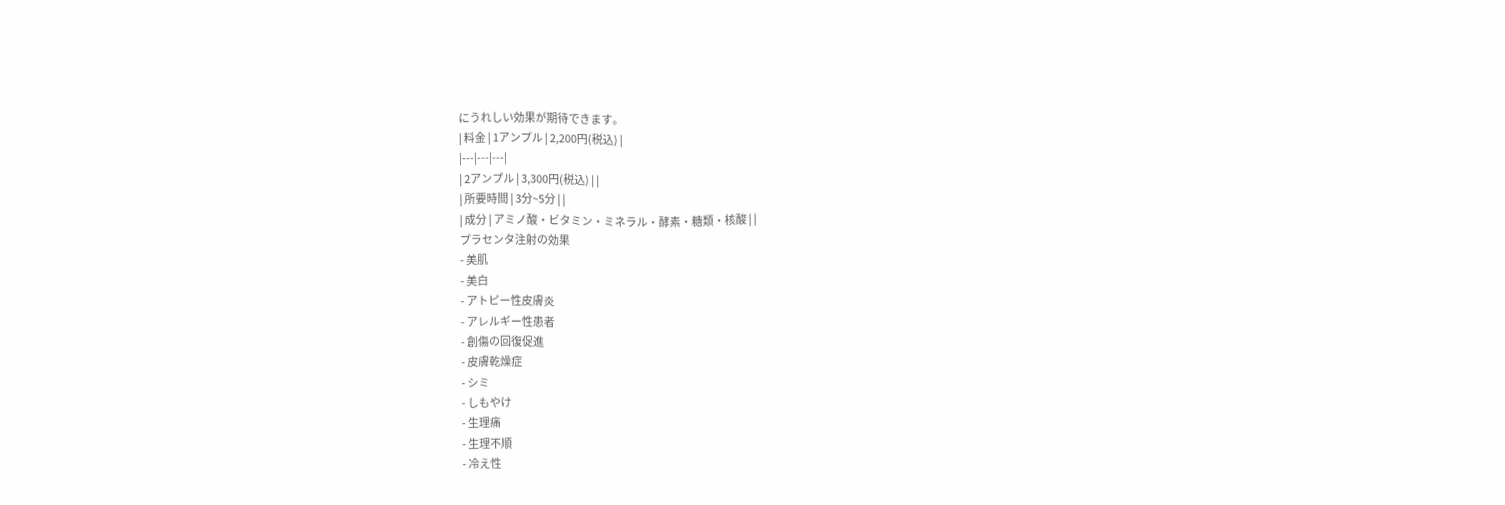にうれしい効果が期待できます。
| 料金 | 1アンプル | 2,200円(税込) |
|---|---|---|
| 2アンプル | 3,300円(税込) | |
| 所要時間 | 3分~5分 | |
| 成分 | アミノ酸・ビタミン・ミネラル・酵素・糖類・核酸 | |
プラセンタ注射の効果
- 美肌
- 美白
- アトピー性皮膚炎
- アレルギー性患者
- 創傷の回復促進
- 皮膚乾燥症
- シミ
- しもやけ
- 生理痛
- 生理不順
- 冷え性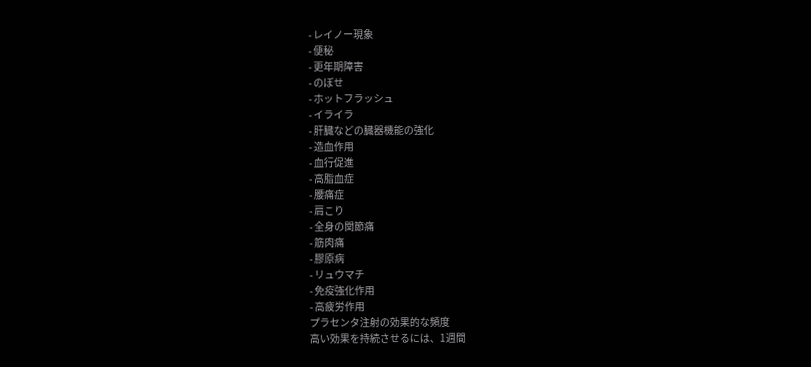- レイノー現象
- 便秘
- 更年期障害
- のぼせ
- ホットフラッシュ
- イライラ
- 肝臓などの臓器機能の強化
- 造血作用
- 血行促進
- 高脂血症
- 腰痛症
- 肩こり
- 全身の関節痛
- 筋肉痛
- 膠原病
- リュウマチ
- 免疫強化作用
- 高疲労作用
プラセンタ注射の効果的な頻度
高い効果を持続させるには、1週間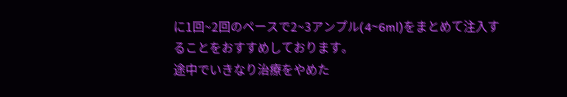に1回~2回のペースで2~3アンプル(4~6ml)をまとめて注入することをおすすめしております。
途中でいきなり治療をやめた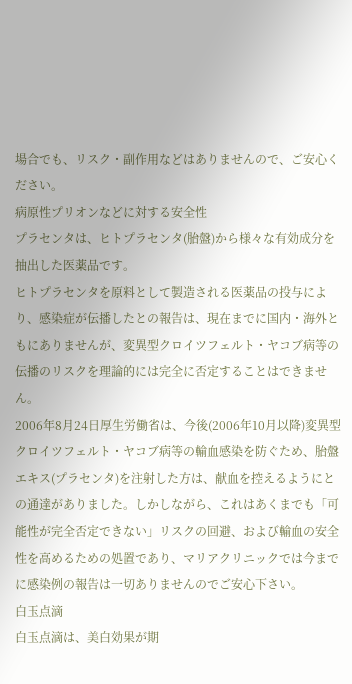場合でも、リスク・副作用などはありませんので、ご安心ください。
病原性プリオンなどに対する安全性
プラセンタは、ヒトプラセンタ(胎盤)から様々な有効成分を抽出した医薬品です。
ヒトプラセンタを原料として製造される医薬品の投与により、感染症が伝播したとの報告は、現在までに国内・海外ともにありませんが、変異型クロイツフェルト・ヤコブ病等の伝播のリスクを理論的には完全に否定することはできません。
2006年8月24日厚生労働省は、今後(2006年10月以降)変異型クロイツフェルト・ヤコブ病等の輸血感染を防ぐため、胎盤エキス(プラセンタ)を注射した方は、献血を控えるようにとの通達がありました。しかしながら、これはあくまでも「可能性が完全否定できない」リスクの回避、および輸血の安全性を高めるための処置であり、マリアクリニックでは今までに感染例の報告は一切ありませんのでご安心下さい。
白玉点滴
白玉点滴は、美白効果が期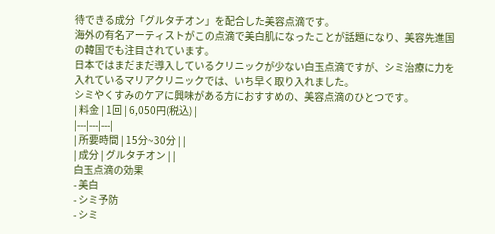待できる成分「グルタチオン」を配合した美容点滴です。
海外の有名アーティストがこの点滴で美白肌になったことが話題になり、美容先進国の韓国でも注目されています。
日本ではまだまだ導入しているクリニックが少ない白玉点滴ですが、シミ治療に力を入れているマリアクリニックでは、いち早く取り入れました。
シミやくすみのケアに興味がある方におすすめの、美容点滴のひとつです。
| 料金 | 1回 | 6,050円(税込) |
|---|---|---|
| 所要時間 | 15分~30分 | |
| 成分 | グルタチオン | |
白玉点滴の効果
- 美白
- シミ予防
- シミ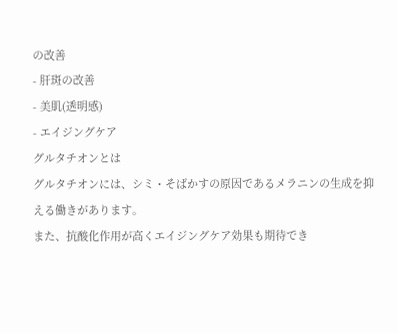の改善
- 肝斑の改善
- 美肌(透明感)
- エイジングケア
グルタチオンとは
グルタチオンには、シミ・そばかすの原因であるメラニンの生成を抑える働きがあります。
また、抗酸化作用が高くエイジングケア効果も期待でき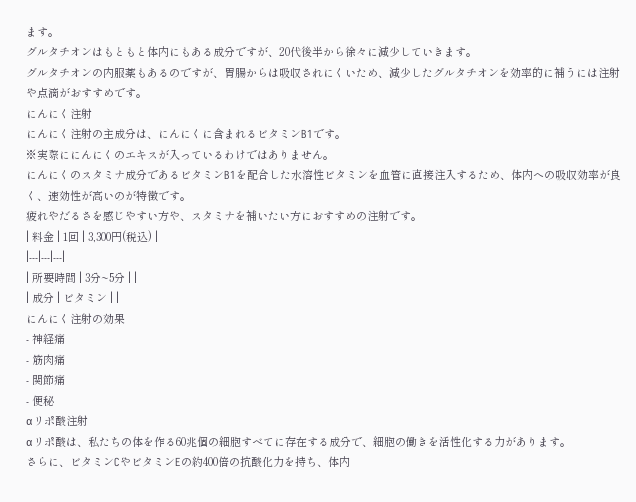ます。
グルタチオンはもともと体内にもある成分ですが、20代後半から徐々に減少していきます。
グルタチオンの内服薬もあるのですが、胃腸からは吸収されにくいため、減少したグルタチオンを効率的に補うには注射や点滴がおすすめです。
にんにく注射
にんにく注射の主成分は、にんにくに含まれるビタミンB1です。
※実際ににんにくのエキスが入っているわけではありません。
にんにくのスタミナ成分であるビタミンB1を配合した水溶性ビタミンを血管に直接注入するため、体内への吸収効率が良く、速効性が高いのが特徴です。
疲れやだるさを感じやすい方や、スタミナを補いたい方におすすめの注射です。
| 料金 | 1回 | 3,300円(税込) |
|---|---|---|
| 所要時間 | 3分~5分 | |
| 成分 | ビタミン | |
にんにく注射の効果
- 神経痛
- 筋肉痛
- 関節痛
- 便秘
αリポ酸注射
αリポ酸は、私たちの体を作る60兆個の細胞すべてに存在する成分で、細胞の働きを活性化する力があります。
さらに、ビタミンCやビタミンEの約400倍の抗酸化力を持ち、体内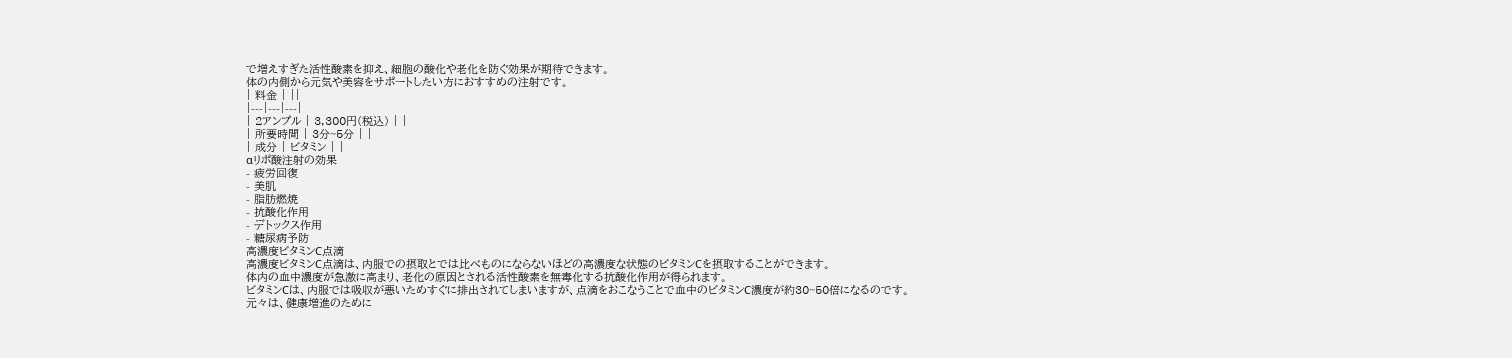で増えすぎた活性酸素を抑え、細胞の酸化や老化を防ぐ効果が期待できます。
体の内側から元気や美容をサポートしたい方におすすめの注射です。
| 料金 | ||
|---|---|---|
| 2アンプル | 3,300円(税込) | |
| 所要時間 | 3分~5分 | |
| 成分 | ビタミン | |
αリポ酸注射の効果
- 疲労回復
- 美肌
- 脂肪燃焼
- 抗酸化作用
- デトックス作用
- 糖尿病予防
高濃度ビタミンC点滴
高濃度ビタミンC点滴は、内服での摂取とでは比べものにならないほどの高濃度な状態のビタミンCを摂取することができます。
体内の血中濃度が急激に高まり、老化の原因とされる活性酸素を無毒化する抗酸化作用が得られます。
ビタミンCは、内服では吸収が悪いためすぐに排出されてしまいますが、点滴をおこなうことで血中のビタミンC濃度が約30~50倍になるのです。
元々は、健康増進のために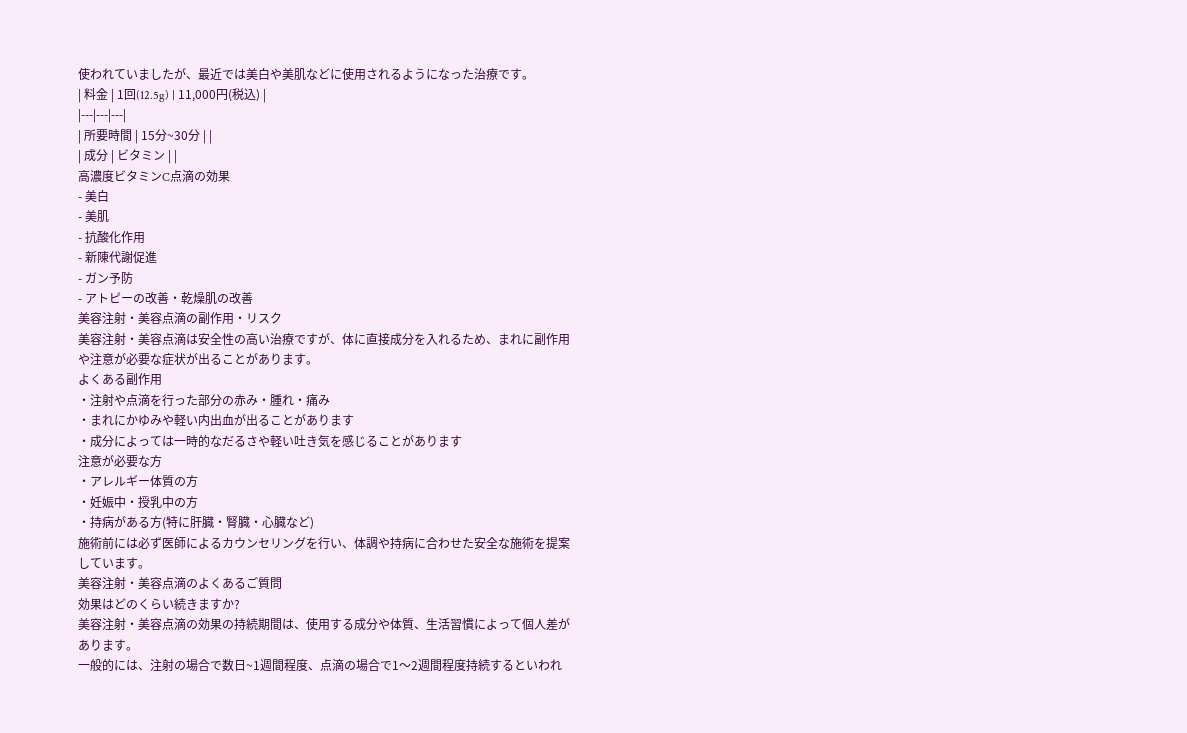使われていましたが、最近では美白や美肌などに使用されるようになった治療です。
| 料金 | 1回(12.5g) | 11,000円(税込) |
|---|---|---|
| 所要時間 | 15分~30分 | |
| 成分 | ビタミン | |
高濃度ビタミンC点滴の効果
- 美白
- 美肌
- 抗酸化作用
- 新陳代謝促進
- ガン予防
- アトピーの改善・乾燥肌の改善
美容注射・美容点滴の副作用・リスク
美容注射・美容点滴は安全性の高い治療ですが、体に直接成分を入れるため、まれに副作用や注意が必要な症状が出ることがあります。
よくある副作用
・注射や点滴を行った部分の赤み・腫れ・痛み
・まれにかゆみや軽い内出血が出ることがあります
・成分によっては一時的なだるさや軽い吐き気を感じることがあります
注意が必要な方
・アレルギー体質の方
・妊娠中・授乳中の方
・持病がある方(特に肝臓・腎臓・心臓など)
施術前には必ず医師によるカウンセリングを行い、体調や持病に合わせた安全な施術を提案しています。
美容注射・美容点滴のよくあるご質問
効果はどのくらい続きますか?
美容注射・美容点滴の効果の持続期間は、使用する成分や体質、生活習慣によって個人差があります。
一般的には、注射の場合で数日~1週間程度、点滴の場合で1〜2週間程度持続するといわれ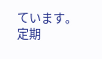ています。
定期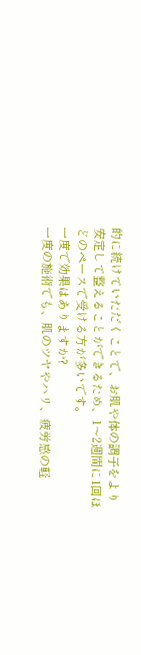的に続けていただくことで、お肌や体の調子をより安定して整えることができるため、1〜2週間に1回ほどのペースで受ける方が多いです。
一度で効果はありますか?
一度の施術でも、肌のツヤやハリ、疲労感の軽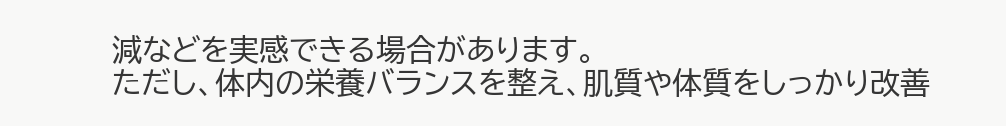減などを実感できる場合があります。
ただし、体内の栄養バランスを整え、肌質や体質をしっかり改善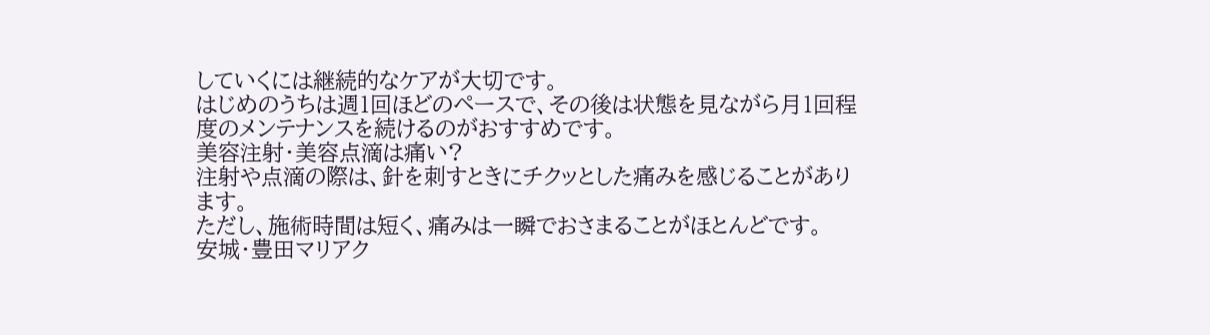していくには継続的なケアが大切です。
はじめのうちは週1回ほどのペースで、その後は状態を見ながら月1回程度のメンテナンスを続けるのがおすすめです。
美容注射・美容点滴は痛い?
注射や点滴の際は、針を刺すときにチクッとした痛みを感じることがあります。
ただし、施術時間は短く、痛みは一瞬でおさまることがほとんどです。
安城・豊田マリアク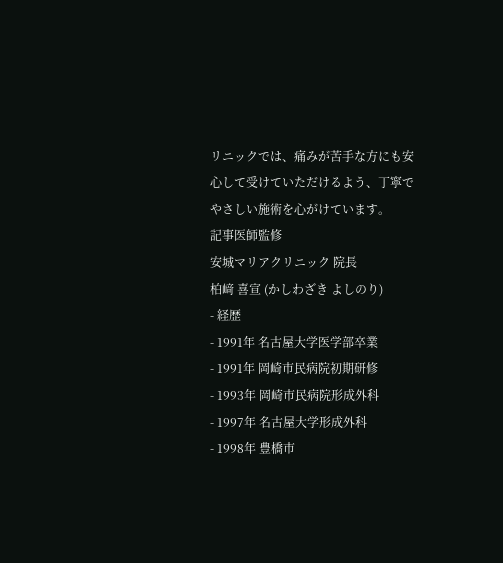リニックでは、痛みが苦手な方にも安心して受けていただけるよう、丁寧でやさしい施術を心がけています。
記事医師監修
安城マリアクリニック 院長
柏﨑 喜宣 (かしわざき よしのり)
- 経歴
- 1991年 名古屋大学医学部卒業
- 1991年 岡崎市民病院初期研修
- 1993年 岡崎市民病院形成外科
- 1997年 名古屋大学形成外科
- 1998年 豊橋市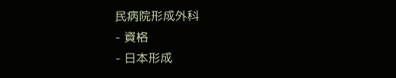民病院形成外科
- 資格
- 日本形成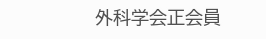外科学会正会員